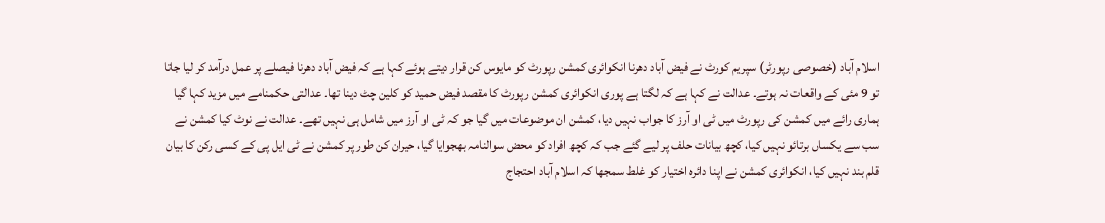اسلام آباد (خصوصی رپورٹر) سپریم کورٹ نے فیض آباد دھرنا انکوائری کمشن رپورٹ کو مایوس کن قرار دیتے ہوئے کہا ہے کہ فیض آباد دھرنا فیصلے پر عمل درآمد کر لیا جاتا تو 9 مئی کے واقعات نہ ہوتے۔ عدالت نے کہا ہے کہ لگتا ہے پوری انکوائری کمشن رپورٹ کا مقصد فیض حمید کو کلین چٹ دینا تھا۔ عدالتی حکمنامے میں مزید کہا گیا ہماری رائے میں کمشن کی رپورٹ میں ٹی او آرز کا جواب نہیں دیا، کمشن ان موضوعات میں گیا جو کہ ٹی او آرز میں شامل ہی نہیں تھے۔ عدالت نے نوٹ کیا کمشن نے سب سے یکساں برتائو نہیں کیا، کچھ بیانات حلف پر لیے گئے جب کہ کچھ افراد کو محض سوالنامہ بھجوایا گیا، حیران کن طور پر کمشن نے ٹی ایل پی کے کسی رکن کا بیان قلم بند نہیں کیا، انکوائری کمشن نے اپنا دائرہ اختیار کو غلط سمجھا کہ اسلام آباد احتجاج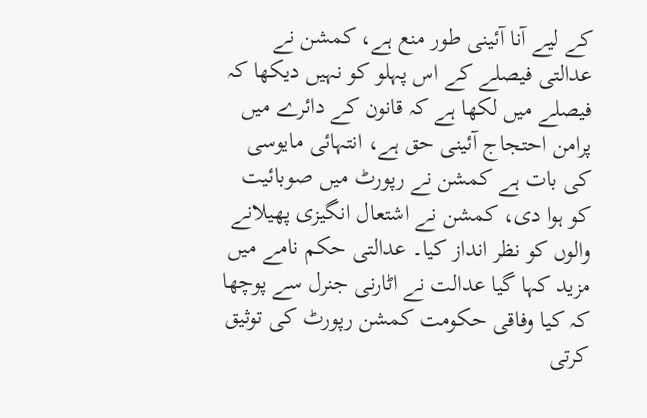کے لیے آنا آئینی طور منع ہے، کمشن نے عدالتی فیصلے کے اس پہلو کو نہیں دیکھا کہ فیصلے میں لکھا ہے کہ قانون کے دائرے میں پرامن احتجاج آئینی حق ہے، انتہائی مایوسی کی بات ہے کمشن نے رپورٹ میں صوبائیت کو ہوا دی، کمشن نے اشتعال انگیزی پھیلانے والوں کو نظر انداز کیا۔ عدالتی حکم نامے میں مزید کہا گیا عدالت نے اٹارنی جنرل سے پوچھا کہ کیا وفاقی حکومت کمشن رپورٹ کی توثیق کرتی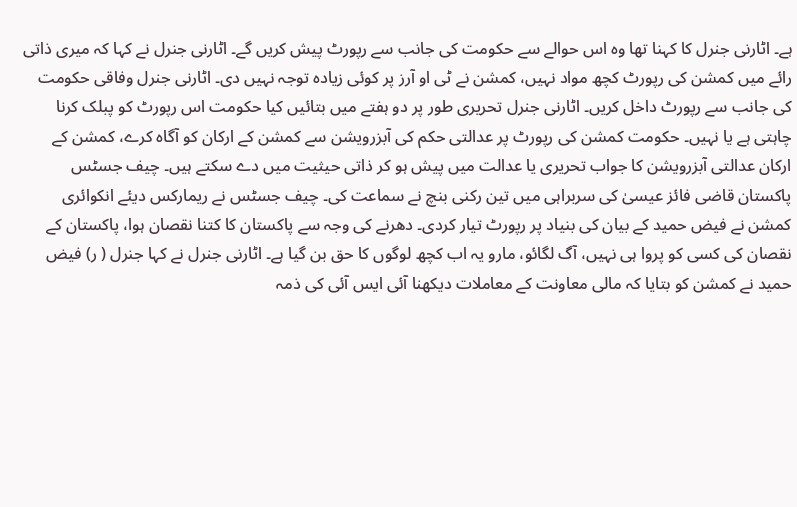ہے۔ اٹارنی جنرل کا کہنا تھا وہ اس حوالے سے حکومت کی جانب سے رپورٹ پیش کریں گے۔ اٹارنی جنرل نے کہا کہ میری ذاتی رائے میں کمشن کی رپورٹ کچھ مواد نہیں، کمشن نے ٹی او آرز پر کوئی زیادہ توجہ نہیں دی۔ اٹارنی جنرل وفاقی حکومت کی جانب سے رپورٹ داخل کریں۔ اٹارنی جنرل تحریری طور پر دو ہفتے میں بتائیں کیا حکومت اس رپورٹ کو پبلک کرنا چاہتی ہے یا نہیں۔ حکومت کمشن کی رپورٹ پر عدالتی حکم کی آبزرویشن سے کمشن کے ارکان کو آگاہ کرے، کمشن کے ارکان عدالتی آبزرویشن کا جواب تحریری یا عدالت میں پیش ہو کر ذاتی حیثیت میں دے سکتے ہیں۔ چیف جسٹس پاکستان قاضی فائز عیسیٰ کی سربراہی میں تین رکنی بنچ نے سماعت کی۔ چیف جسٹس نے ریمارکس دیئے انکوائری کمشن نے فیض حمید کے بیان کی بنیاد پر رپورٹ تیار کردی۔ دھرنے کی وجہ سے پاکستان کا کتنا نقصان ہوا، پاکستان کے نقصان کی کسی کو پروا ہی نہیں، آگ لگائو، مارو یہ اب کچھ لوگوں کا حق بن گیا ہے۔ اٹارنی جنرل نے کہا جنرل ( ر) فیض حمید نے کمشن کو بتایا کہ مالی معاونت کے معاملات دیکھنا آئی ایس آئی کی ذمہ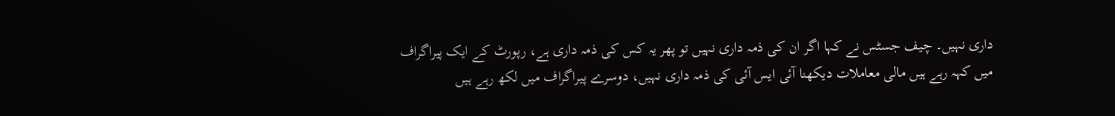داری نہیں۔ چیف جسٹس نے کہا اگر ان کی ذمہ داری نہیں تو پھر یہ کس کی ذمہ داری ہے، رپورٹ کے ایک پیراگراف میں کہہ رہے ہیں مالی معاملات دیکھنا آئی ایس آئی کی ذمہ داری نہیں، دوسرے پیراگراف میں لکھ رہے ہیں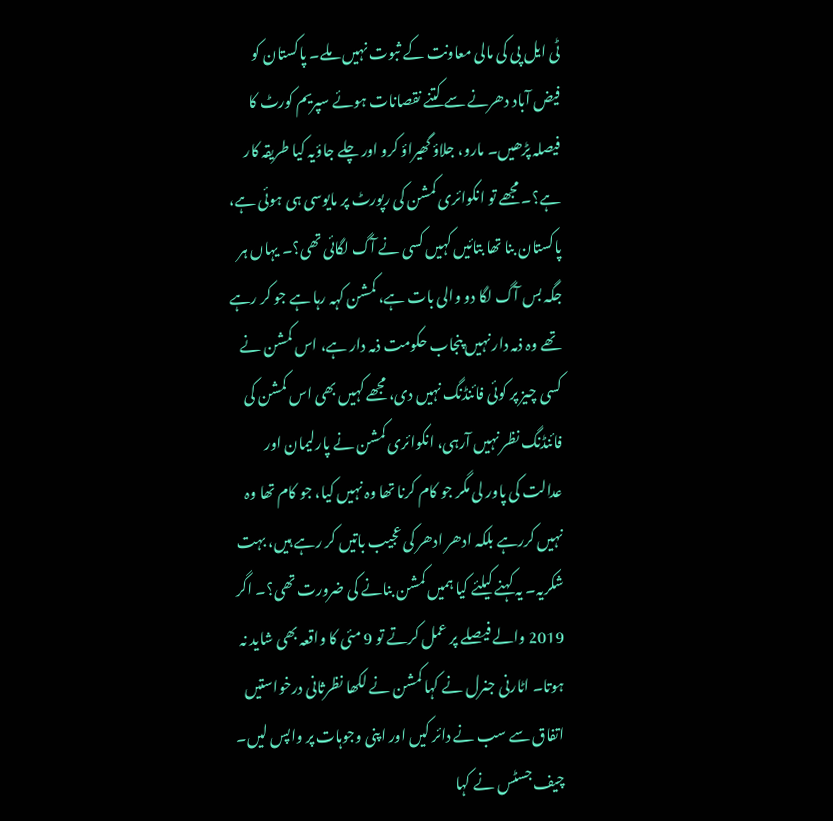ٹی ایل پی کی مالی معاونت کے ثبوت نہیں ملے۔ پاکستان کو فیض آباد دھرنے سے کتنے نقصانات ہوئے سپریم کورٹ کا فیصلہ پڑھیں۔ مارو، جلاؤ گھیراؤ کرو اور چلے جاؤیہ کیا طریقہ کار ہے؟۔ مجھے تو انکوائری کمشن کی رپورٹ پر مایوسی ہی ہوئی ہے، پاکستان بنا تھا بتائیں کہیں کسی نے آگ لگائی تھی؟۔ یہاں ہر جگہ بس آگ لگا دو والی بات ہے، کمشن کہہ رہا ہے جو کر رہے تھے وہ ذمہ دار نہیں پنجاب حکومت ذمہ دار ہے، اس کمشن نے کسی چیز پر کوئی فائنڈنگ نہیں دی، مجھے کہیں بھی اس کمشن کی فائنڈنگ نظر نہیں آرہی، انکوائری کمشن نے پارلیمان اور عدالت کی پاور لی مگر جو کام کرنا تھا وہ نہیں کیا، جو کام تھا وہ نہیں کررہے بلکہ ادھر ادھر کی عجیب باتیں کر رہے ہیں، بہت شکریہ۔ یہ کہنے کیلئے کیا ہمیں کمشن بنانے کی ضرورت تھی؟۔ اگر 2019 والے فیصلے پر عمل کرتے تو 9 مئی کا واقعہ بھی شاید نہ ہوتا۔ اٹارنی جنرل نے کہا کمشن نے لکھا نظرثانی درخواستیں اتفاق سے سب نے دائر کیں اور اپنی وجوہات پر واپس لیں۔ چیف جسٹس نے کہا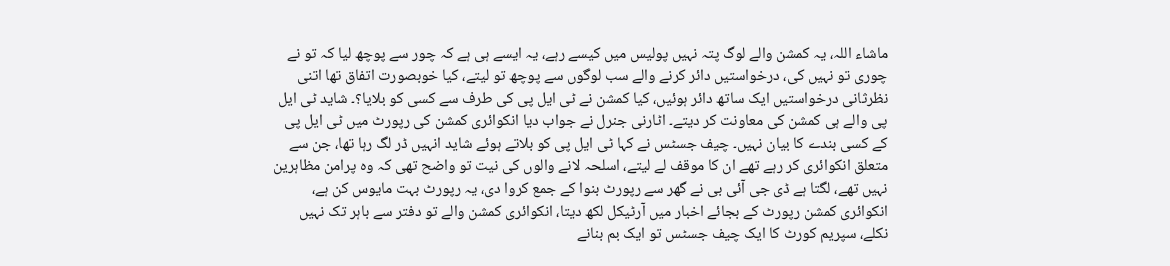ماشاء اللہ، یہ کمشن والے لوگ پتہ نہیں پولیس میں کیسے رہے، یہ ایسے ہی ہے کہ چور سے پوچھ لیا کہ تو نے چوری تو نہیں کی، درخواستیں دائر کرنے والے سب لوگوں سے پوچھ تو لیتے، کیا خوبصورت اتفاق تھا اتنی نظرثانی درخواستیں ایک ساتھ دائر ہوئیں، کیا کمشن نے ٹی ایل پی کی طرف سے کسی کو بلایا؟۔ شاید ٹی ایل پی والے ہی کمشن کی معاونت کر دیتے۔ اٹارنی جنرل نے جواب دیا انکوائری کمشن کی رپورٹ میں ٹی ایل پی کے کسی بندے کا بیان نہیں۔ چیف جسٹس نے کہا ٹی ایل پی کو بلاتے ہوئے شاید انہیں ڈر لگ رہا تھا، جن سے متعلق انکوائری کر رہے تھے ان کا موقف لے لیتے، اسلحہ لانے والوں کی نیت تو واضح تھی کہ وہ پرامن مظاہرین نہیں تھے، لگتا ہے ڈی جی آئی بی نے گھر سے رپورٹ بنوا کے جمع کروا دی، یہ رپورٹ بہت مایوس کن ہے، انکوائری کمشن رپورٹ کے بجائے اخبار میں آرٹیکل لکھ دیتا، انکوائری کمشن والے تو دفتر سے باہر تک نہیں نکلے، سپریم کورٹ کا ایک چیف جسٹس تو ایک بم بنانے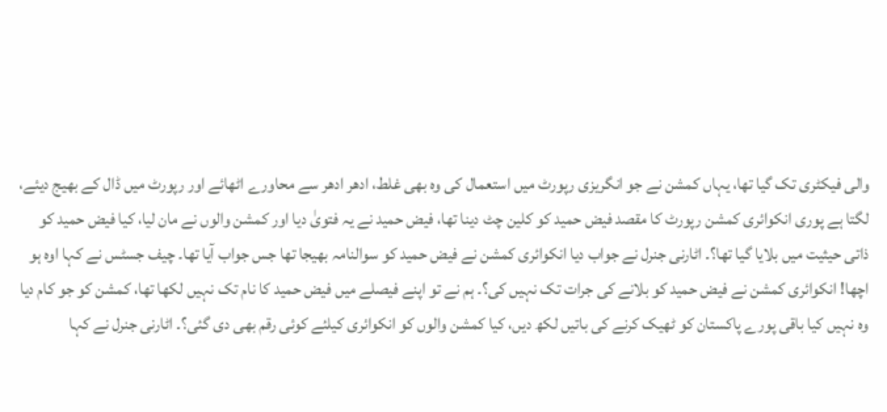والی فیکٹری تک گیا تھا، یہاں کمشن نے جو انگریزی رپورٹ میں استعمال کی وہ بھی غلط، ادھر ادھر سے محاورے اٹھائے اور رپورٹ میں ڈال کے بھیج دیئے، لگتا ہے پوری انکوائری کمشن رپورٹ کا مقصد فیض حمید کو کلین چٹ دینا تھا، فیض حمید نے یہ فتویٰ دیا اور کمشن والوں نے مان لیا، کیا فیض حمید کو ذاتی حیثیت میں بلایا گیا تھا؟۔ اٹارنی جنرل نے جواب دیا انکوائری کمشن نے فیض حمید کو سوالنامہ بھیجا تھا جس جواب آیا تھا۔ چیف جسٹس نے کہا اوہ ہو اچھا! انکوائری کمشن نے فیض حمید کو بلانے کی جرات تک نہیں کی؟۔ ہم نے تو اپنے فیصلے میں فیض حمید کا نام تک نہیں لکھا تھا، کمشن کو جو کام دیا وہ نہیں کیا باقی پورے پاکستان کو ٹھیک کرنے کی باتیں لکھ دیں، کیا کمشن والوں کو انکوائری کیلئے کوئی رقم بھی دی گئی؟۔ اٹارنی جنرل نے کہا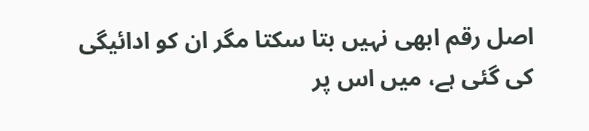اصل رقم ابھی نہیں بتا سکتا مگر ان کو ادائیگی کی گئی ہے، میں اس پر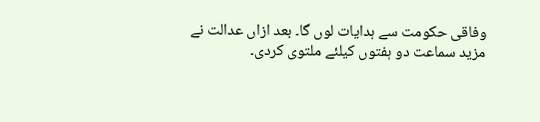وفاقی حکومت سے ہدایات لوں گا۔ بعد ازاں عدالت نے مزید سماعت دو ہفتوں کیلئے ملتوی کردی۔